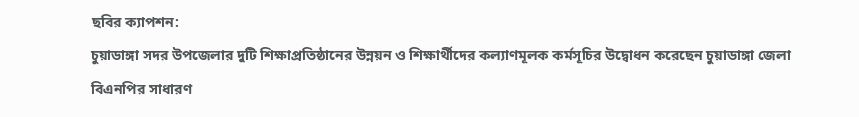ছবির ক্যাপশন:
চুয়াডাঙ্গা সদর উপজেলার দুটি শিক্ষাপ্রতিষ্ঠানের উন্নয়ন ও শিক্ষার্থীদের কল্যাণমূলক কর্মসূচির উদ্বোধন করেছেন চুয়াডাঙ্গা জেলা বিএনপির সাধারণ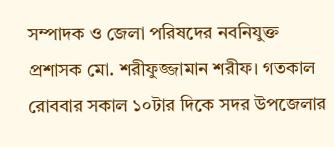সম্পাদক ও জেলা পরিষদের নবনিযুক্ত প্রশাসক মো. শরীফুজ্জামান শরীফ। গতকাল রোববার সকাল ১০টার দিকে সদর উপজেলার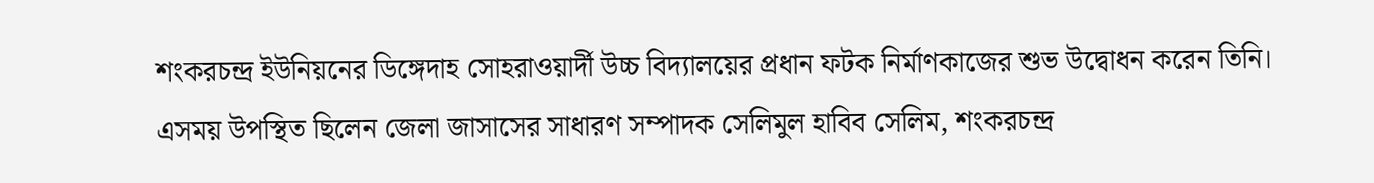শংকরচন্দ্র ইউনিয়নের ডিঙ্গেদাহ সোহরাওয়ার্দী উচ্চ বিদ্যালয়ের প্রধান ফটক নির্মাণকাজের শুভ উদ্বোধন করেন তিনি।
এসময় উপস্থিত ছিলেন জেলা জাসাসের সাধারণ সম্পাদক সেলিমুল হাবিব সেলিম, শংকরচন্দ্র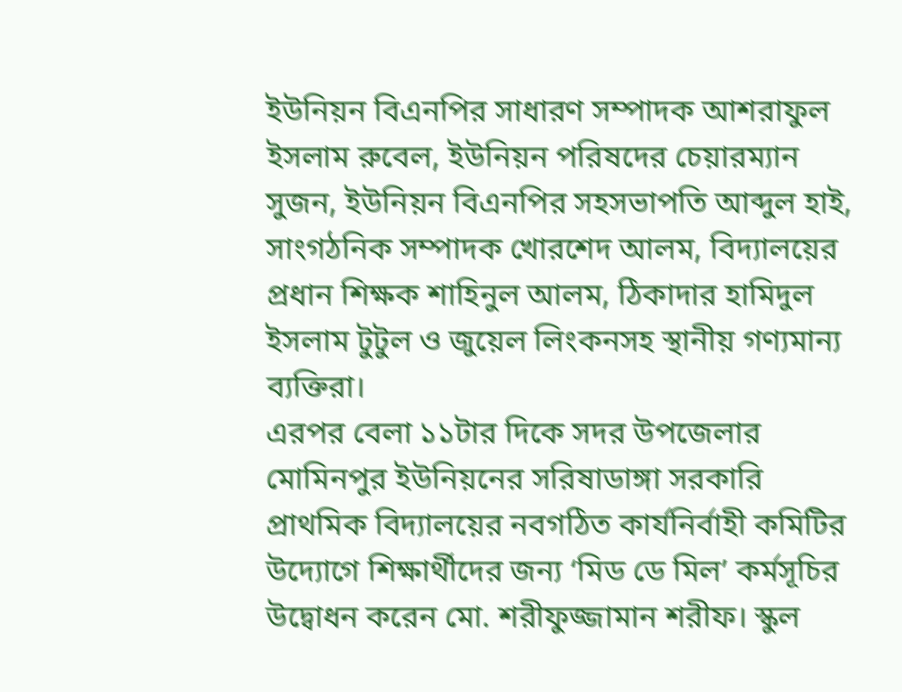ইউনিয়ন বিএনপির সাধারণ সম্পাদক আশরাফুল ইসলাম রুবেল, ইউনিয়ন পরিষদের চেয়ারম্যান সুজন, ইউনিয়ন বিএনপির সহসভাপতি আব্দুল হাই, সাংগঠনিক সম্পাদক খোরশেদ আলম, বিদ্যালয়ের প্রধান শিক্ষক শাহিনুল আলম, ঠিকাদার হামিদুল ইসলাম টুটুল ও জুয়েল লিংকনসহ স্থানীয় গণ্যমান্য ব্যক্তিরা।
এরপর বেলা ১১টার দিকে সদর উপজেলার মোমিনপুর ইউনিয়নের সরিষাডাঙ্গা সরকারি প্রাথমিক বিদ্যালয়ের নবগঠিত কার্যনির্বাহী কমিটির উদ্যোগে শিক্ষার্থীদের জন্য ‘মিড ডে মিল’ কর্মসূচির উদ্বোধন করেন মো. শরীফুজ্জামান শরীফ। স্কুল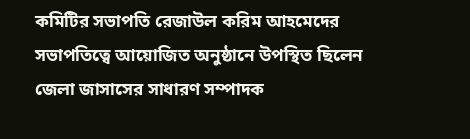কমিটির সভাপতি রেজাউল করিম আহমেদের সভাপতিত্বে আয়োজিত অনুষ্ঠানে উপস্থিত ছিলেন জেলা জাসাসের সাধারণ সম্পাদক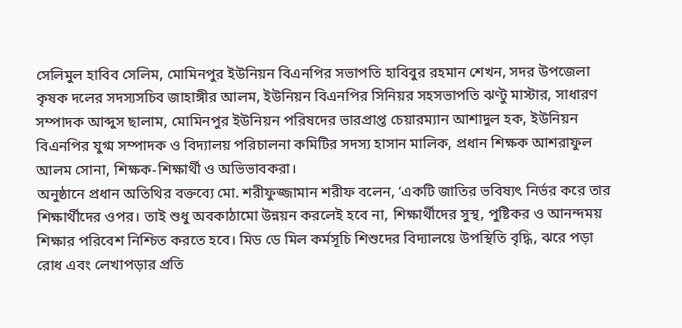সেলিমুল হাবিব সেলিম, মোমিনপুর ইউনিয়ন বিএনপির সভাপতি হাবিবুর রহমান শেখন, সদর উপজেলা কৃষক দলের সদস্যসচিব জাহাঙ্গীর আলম, ইউনিয়ন বিএনপির সিনিয়র সহসভাপতি ঝণ্টু মাস্টার, সাধারণ সম্পাদক আব্দুস ছালাম, মোমিনপুর ইউনিয়ন পরিষদের ভারপ্রাপ্ত চেয়ারম্যান আশাদুল হক, ইউনিয়ন বিএনপির যুগ্ম সম্পাদক ও বিদ্যালয় পরিচালনা কমিটির সদস্য হাসান মালিক, প্রধান শিক্ষক আশরাফুল আলম সোনা, শিক্ষক-শিক্ষার্থী ও অভিভাবকরা।
অনুষ্ঠানে প্রধান অতিথির বক্তব্যে মো. শরীফুজ্জামান শরীফ বলেন, ‘একটি জাতির ভবিষ্যৎ নির্ভর করে তার শিক্ষার্থীদের ওপর। তাই শুধু অবকাঠামো উন্নয়ন করলেই হবে না, শিক্ষার্থীদের সুস্থ, পুষ্টিকর ও আনন্দময় শিক্ষার পরিবেশ নিশ্চিত করতে হবে। মিড ডে মিল কর্মসূচি শিশুদের বিদ্যালয়ে উপস্থিতি বৃদ্ধি, ঝরে পড়া রোধ এবং লেখাপড়ার প্রতি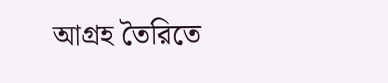আগ্রহ তৈরিতে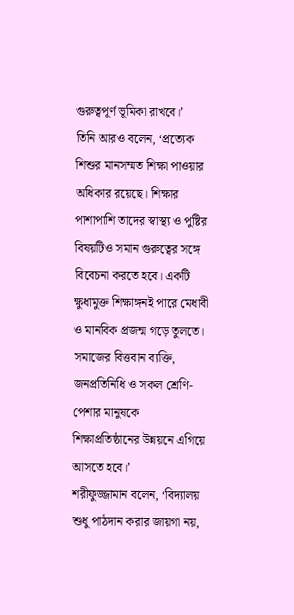গুরুত্বপূর্ণ ভূমিকা রাখবে।’
তিনি আরও বলেন, ‘প্রত্যেক শিশুর মানসম্মত শিক্ষা পাওয়ার অধিকার রয়েছে। শিক্ষার পাশাপাশি তাদের স্বাস্থ্য ও পুষ্টির বিষয়টিও সমান গুরুত্বের সঙ্গে বিবেচনা করতে হবে। একটি ক্ষুধামুক্ত শিক্ষাঙ্গনই পারে মেধাবী ও মানবিক প্রজন্ম গড়ে তুলতে। সমাজের বিত্তবান ব্যক্তি, জনপ্রতিনিধি ও সকল শ্রেণি-পেশার মানুষকে শিক্ষাপ্রতিষ্ঠানের উন্নয়নে এগিয়ে আসতে হবে।’
শরীফুজ্জামান বলেন, ‘বিদ্যালয় শুধু পাঠদান করার জায়গা নয়,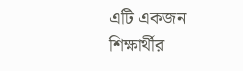এটি একজন শিক্ষার্থীর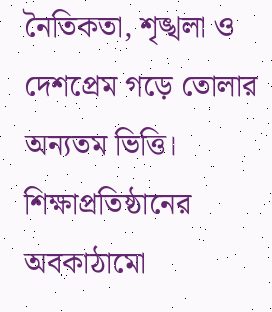নৈতিকতা, শৃঙ্খলা ও দেশপ্রেম গড়ে তোলার অন্যতম ভিত্তি। শিক্ষাপ্রতিষ্ঠানের অবকাঠামো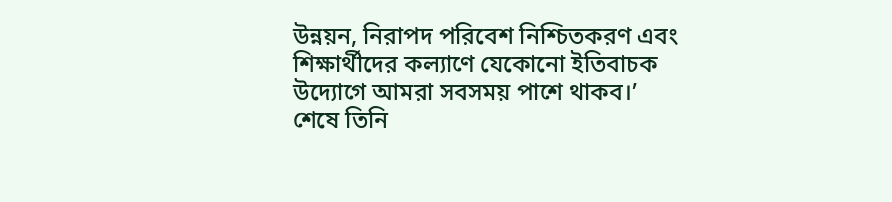উন্নয়ন, নিরাপদ পরিবেশ নিশ্চিতকরণ এবং শিক্ষার্থীদের কল্যাণে যেকোনো ইতিবাচক উদ্যোগে আমরা সবসময় পাশে থাকব।’ শেষে তিনি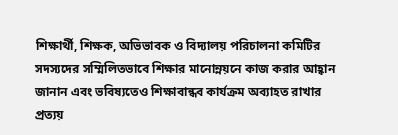শিক্ষার্থী, শিক্ষক, অভিভাবক ও বিদ্যালয় পরিচালনা কমিটির সদস্যদের সম্মিলিতভাবে শিক্ষার মানোন্নয়নে কাজ করার আহ্বান জানান এবং ভবিষ্যতেও শিক্ষাবান্ধব কার্যক্রম অব্যাহত রাখার প্রত্যয়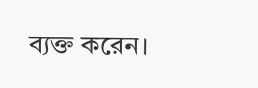ব্যক্ত করেন।